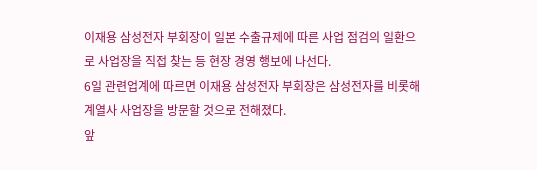이재용 삼성전자 부회장이 일본 수출규제에 따른 사업 점검의 일환으로 사업장을 직접 찾는 등 현장 경영 행보에 나선다.
6일 관련업계에 따르면 이재용 삼성전자 부회장은 삼성전자를 비롯해 계열사 사업장을 방문할 것으로 전해졌다.
앞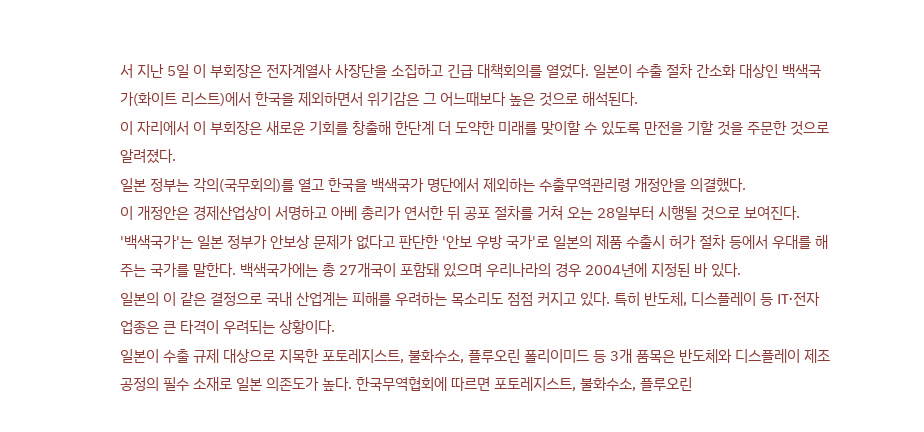서 지난 5일 이 부회장은 전자계열사 사장단을 소집하고 긴급 대책회의를 열었다. 일본이 수출 절차 간소화 대상인 백색국가(화이트 리스트)에서 한국을 제외하면서 위기감은 그 어느때보다 높은 것으로 해석된다.
이 자리에서 이 부회장은 새로운 기회를 창출해 한단계 더 도약한 미래를 맞이할 수 있도록 만전을 기할 것을 주문한 것으로 알려졌다.
일본 정부는 각의(국무회의)를 열고 한국을 백색국가 명단에서 제외하는 수출무역관리령 개정안을 의결했다.
이 개정안은 경제산업상이 서명하고 아베 총리가 연서한 뒤 공포 절차를 거쳐 오는 28일부터 시행될 것으로 보여진다.
'백색국가'는 일본 정부가 안보상 문제가 없다고 판단한 '안보 우방 국가'로 일본의 제품 수출시 허가 절차 등에서 우대를 해주는 국가를 말한다. 백색국가에는 총 27개국이 포함돼 있으며 우리나라의 경우 2004년에 지정된 바 있다.
일본의 이 같은 결정으로 국내 산업계는 피해를 우려하는 목소리도 점점 커지고 있다. 특히 반도체, 디스플레이 등 IT·전자 업종은 큰 타격이 우려되는 상황이다.
일본이 수출 규제 대상으로 지목한 포토레지스트, 불화수소, 플루오린 폴리이미드 등 3개 품목은 반도체와 디스플레이 제조 공정의 필수 소재로 일본 의존도가 높다. 한국무역협회에 따르면 포토레지스트, 불화수소, 플루오린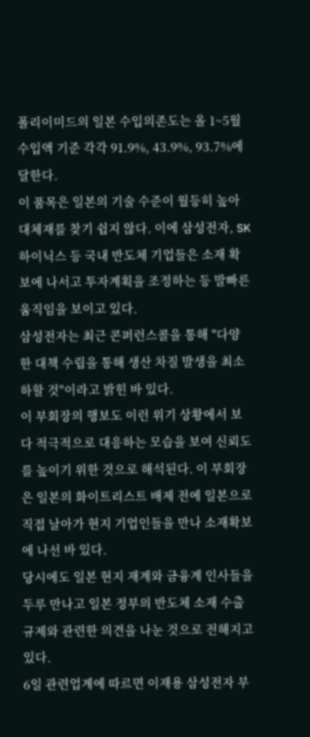폴리이미드의 일본 수입의존도는 올 1~5월 수입액 기준 각각 91.9%, 43.9%, 93.7%에 달한다.
이 품목은 일본의 기술 수준이 월등히 높아 대체재를 찾기 쉽지 않다. 이에 삼성전자, SK하이닉스 등 국내 반도체 기업들은 소재 확보에 나서고 투자계획을 조정하는 등 발빠른 움직임을 보이고 있다.
삼성전자는 최근 콘퍼런스콜을 통해 "다양한 대책 수립을 통해 생산 차질 발생을 최소하할 것"이라고 밝힌 바 있다.
이 부회장의 행보도 이런 위기 상황에서 보다 적극적으로 대응하는 모습을 보여 신뢰도를 높이기 위한 것으로 해석된다. 이 부회장은 일본의 화이트리스트 배제 전에 일본으로 직접 날아가 현지 기업인들을 만나 소재확보에 나선 바 있다.
당시에도 일본 현지 재계와 금융계 인사들을 두루 만나고 일본 정부의 반도체 소재 수출 규제와 관련한 의견을 나눈 것으로 전해지고 있다.
6일 관련업계에 따르면 이재용 삼성전자 부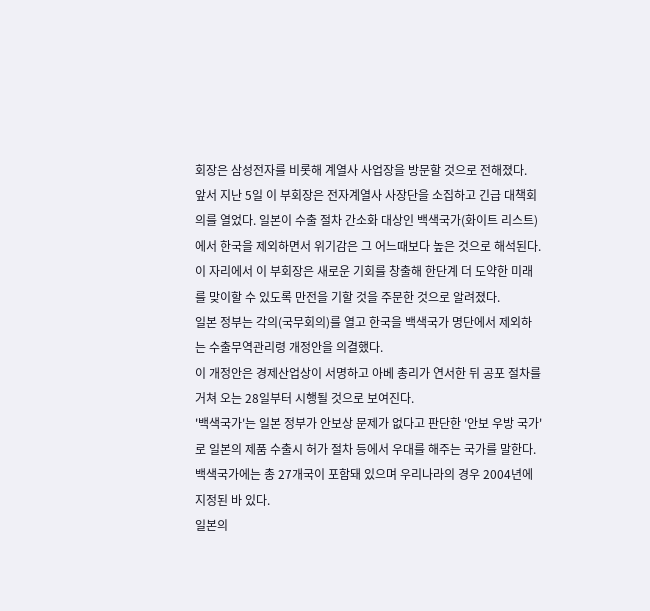회장은 삼성전자를 비롯해 계열사 사업장을 방문할 것으로 전해졌다.
앞서 지난 5일 이 부회장은 전자계열사 사장단을 소집하고 긴급 대책회의를 열었다. 일본이 수출 절차 간소화 대상인 백색국가(화이트 리스트)에서 한국을 제외하면서 위기감은 그 어느때보다 높은 것으로 해석된다.
이 자리에서 이 부회장은 새로운 기회를 창출해 한단계 더 도약한 미래를 맞이할 수 있도록 만전을 기할 것을 주문한 것으로 알려졌다.
일본 정부는 각의(국무회의)를 열고 한국을 백색국가 명단에서 제외하는 수출무역관리령 개정안을 의결했다.
이 개정안은 경제산업상이 서명하고 아베 총리가 연서한 뒤 공포 절차를 거쳐 오는 28일부터 시행될 것으로 보여진다.
'백색국가'는 일본 정부가 안보상 문제가 없다고 판단한 '안보 우방 국가'로 일본의 제품 수출시 허가 절차 등에서 우대를 해주는 국가를 말한다. 백색국가에는 총 27개국이 포함돼 있으며 우리나라의 경우 2004년에 지정된 바 있다.
일본의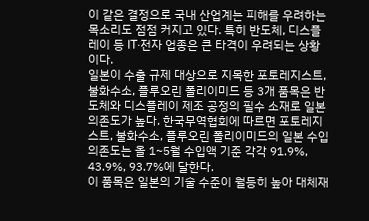이 같은 결정으로 국내 산업계는 피해를 우려하는 목소리도 점점 커지고 있다. 특히 반도체, 디스플레이 등 IT·전자 업종은 큰 타격이 우려되는 상황이다.
일본이 수출 규제 대상으로 지목한 포토레지스트, 불화수소, 플루오린 폴리이미드 등 3개 품목은 반도체와 디스플레이 제조 공정의 필수 소재로 일본 의존도가 높다. 한국무역협회에 따르면 포토레지스트, 불화수소, 플루오린 폴리이미드의 일본 수입의존도는 올 1~5월 수입액 기준 각각 91.9%, 43.9%, 93.7%에 달한다.
이 품목은 일본의 기술 수준이 월등히 높아 대체재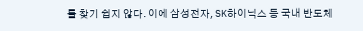를 찾기 쉽지 않다. 이에 삼성전자, SK하이닉스 등 국내 반도체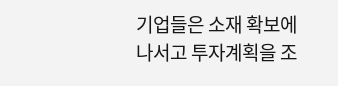기업들은 소재 확보에 나서고 투자계획을 조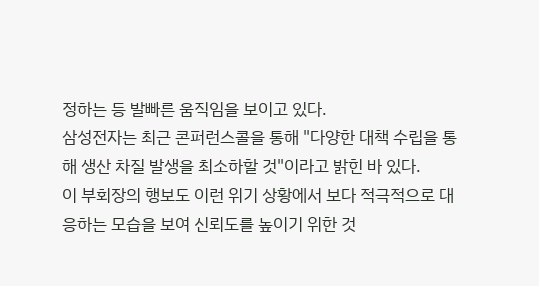정하는 등 발빠른 움직임을 보이고 있다.
삼성전자는 최근 콘퍼런스콜을 통해 "다양한 대책 수립을 통해 생산 차질 발생을 최소하할 것"이라고 밝힌 바 있다.
이 부회장의 행보도 이런 위기 상황에서 보다 적극적으로 대응하는 모습을 보여 신뢰도를 높이기 위한 것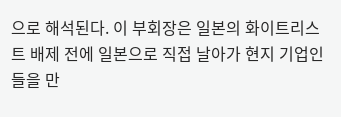으로 해석된다. 이 부회장은 일본의 화이트리스트 배제 전에 일본으로 직접 날아가 현지 기업인들을 만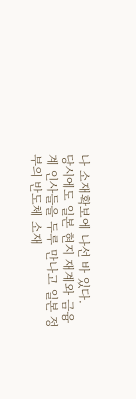나 소재확보에 나선 바 있다.
당시에도 일본 현지 재계와 금융계 인사들을 두루 만나고 일본 정부의 반도체 소재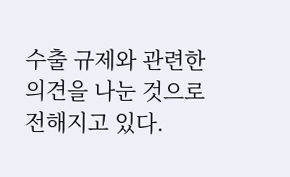수출 규제와 관련한 의견을 나눈 것으로 전해지고 있다.